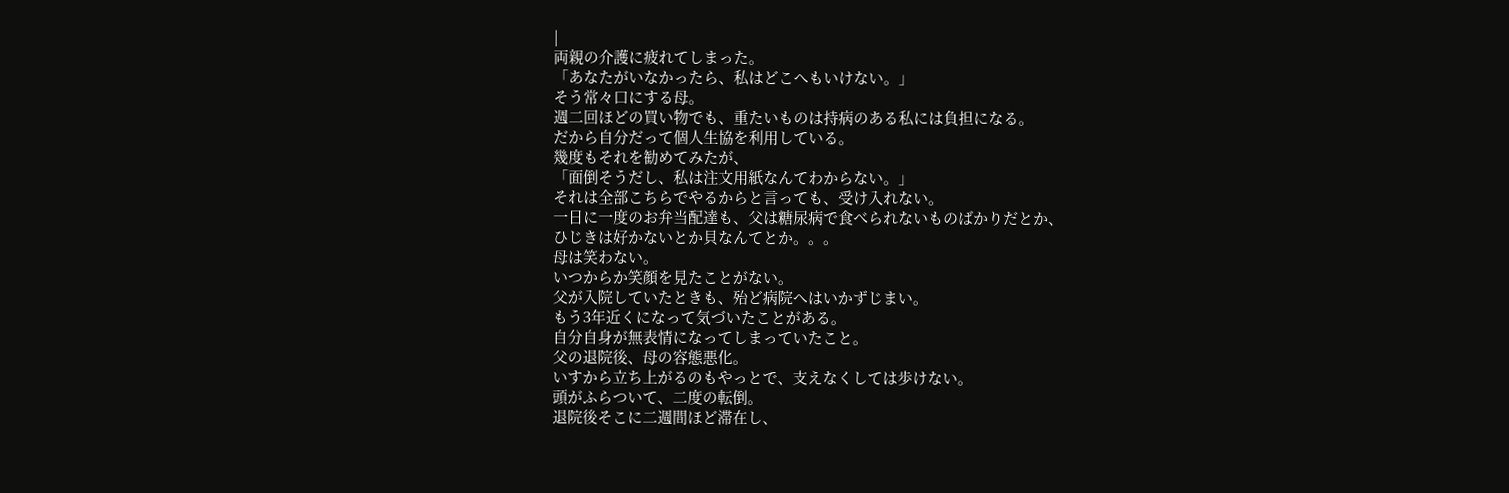|
両親の介護に疲れてしまった。
「あなたがいなかったら、私はどこへもいけない。」
そう常々口にする母。
週二回ほどの買い物でも、重たいものは持病のある私には負担になる。
だから自分だって個人生協を利用している。
幾度もそれを勧めてみたが、
「面倒そうだし、私は注文用紙なんてわからない。」
それは全部こちらでやるからと言っても、受け入れない。
一日に一度のお弁当配達も、父は糖尿病で食べられないものばかりだとか、
ひじきは好かないとか貝なんてとか。。。
母は笑わない。
いつからか笑顔を見たことがない。
父が入院していたときも、殆ど病院へはいかずじまい。
もう3年近くになって気づいたことがある。
自分自身が無表情になってしまっていたこと。
父の退院後、母の容態悪化。
いすから立ち上がるのもやっとで、支えなくしては歩けない。
頭がふらついて、二度の転倒。
退院後そこに二週間ほど滞在し、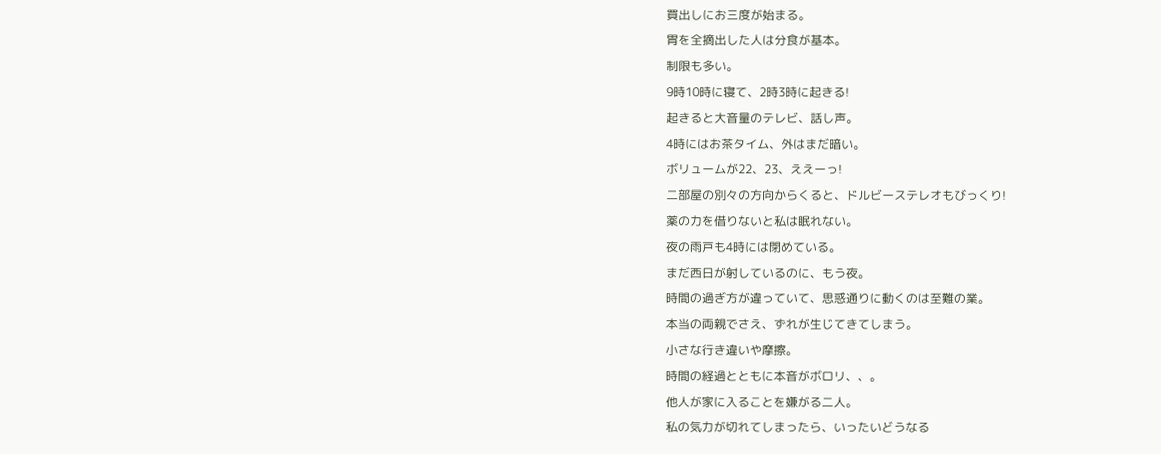買出しにお三度が始まる。
胃を全摘出した人は分食が基本。
制限も多い。
9時10時に寝て、2時3時に起きる!
起きると大音量のテレビ、話し声。
4時にはお茶タイム、外はまだ暗い。
ボリュームが22、23、ええーっ!
二部屋の別々の方向からくると、ドルビーステレオもびっくり!
薬の力を借りないと私は眠れない。
夜の雨戸も4時には閉めている。
まだ西日が射しているのに、もう夜。
時間の過ぎ方が違っていて、思惑通りに動くのは至難の業。
本当の両親でさえ、ずれが生じてきてしまう。
小さな行き違いや摩擦。
時間の経過とともに本音がボロリ、、。
他人が家に入ることを嫌がる二人。
私の気力が切れてしまったら、いったいどうなる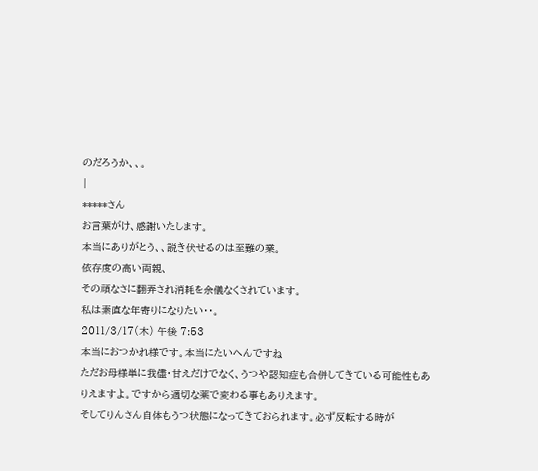のだろうか、、。
|
*****さん
お言葉がけ、感謝いたします。
本当にありがとう、、説き伏せるのは至難の業。
依存度の高い両親、
その頑なさに翻弄され消耗を余儀なくされています。
私は素直な年寄りになりたい・・。
2011/3/17(木) 午後 7:53
本当におつかれ様です。本当にたいへんですね
ただお母様単に我儘・甘えだけでなく、うつや認知症も合併してきている可能性もありえますよ。ですから適切な薬で変わる事もありえます。
そしてりんさん自体もうつ状態になってきておられます。必ず反転する時が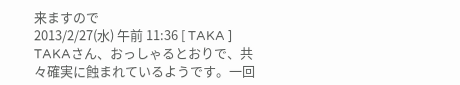来ますので
2013/2/27(水) 午前 11:36 [ TAKA ]
TAKAさん、おっしゃるとおりで、共々確実に蝕まれているようです。一回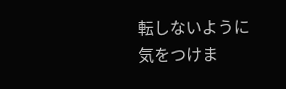転しないように気をつけま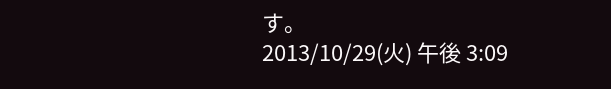す。
2013/10/29(火) 午後 3:09